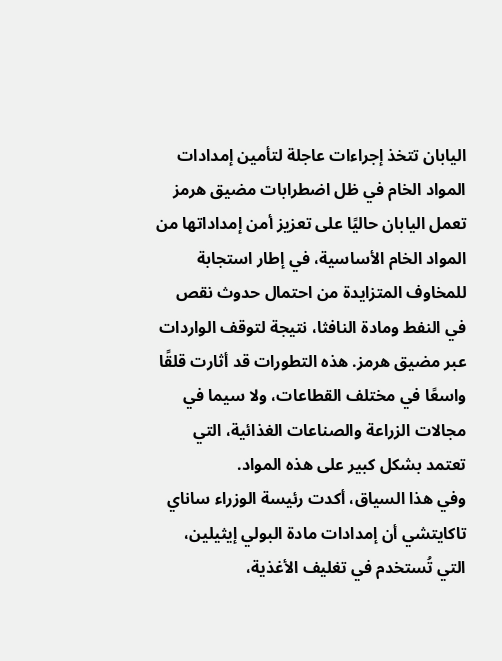اليابان تتخذ إجراءات عاجلة لتأمين إمدادات المواد الخام في ظل اضطرابات مضيق هرمز
تعمل اليابان حاليًا على تعزيز أمن إمداداتها من المواد الخام الأساسية، في إطار استجابة للمخاوف المتزايدة من احتمال حدوث نقص في النفط ومادة النافثا، نتيجة لتوقف الواردات عبر مضيق هرمز. هذه التطورات قد أثارت قلقًا واسعًا في مختلف القطاعات، ولا سيما في مجالات الزراعة والصناعات الغذائية، التي تعتمد بشكل كبير على هذه المواد.
وفي هذا السياق، أكدت رئيسة الوزراء ساناي تاكايتشي أن إمدادات مادة البولي إيثيلين، التي تُستخدم في تغليف الأغذية،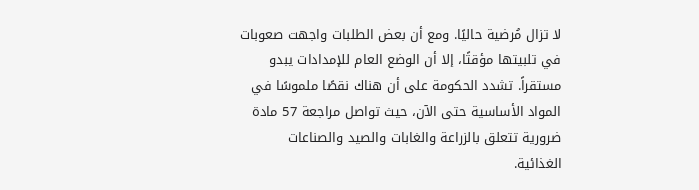لا تزال مُرضية حاليًا. ومع أن بعض الطلبات واجهت صعوبات في تلبيتها مؤقتًا، إلا أن الوضع العام للإمدادات يبدو مستقراً. تشدد الحكومة على أن هناك نقصًا ملموسًا في المواد الأساسية حتى الآن، حيث تواصل مراجعة 57 مادة ضرورية تتعلق بالزراعة والغابات والصيد والصناعات الغذائية.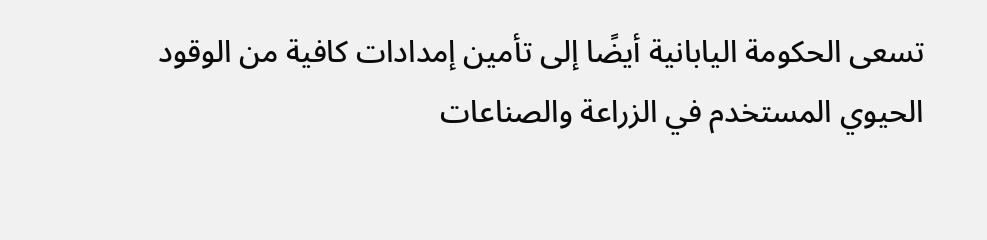تسعى الحكومة اليابانية أيضًا إلى تأمين إمدادات كافية من الوقود الحيوي المستخدم في الزراعة والصناعات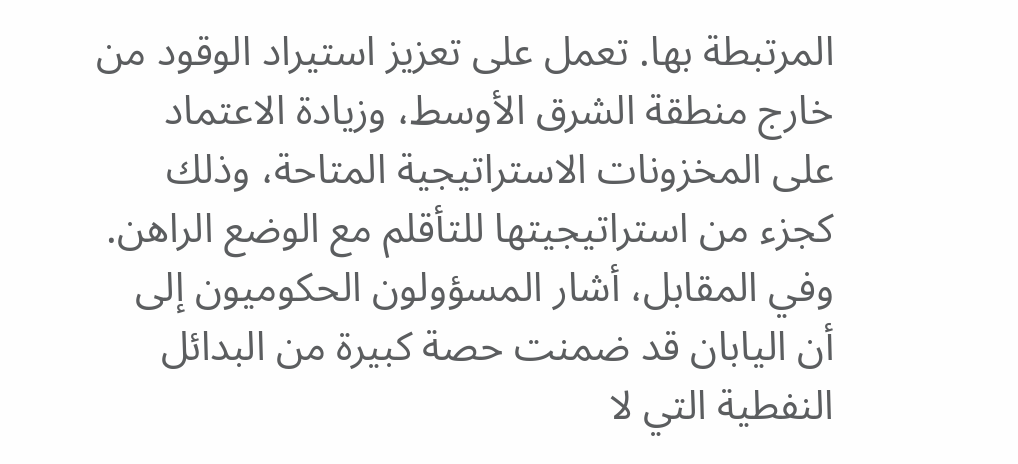المرتبطة بها. تعمل على تعزيز استيراد الوقود من خارج منطقة الشرق الأوسط، وزيادة الاعتماد على المخزونات الاستراتيجية المتاحة، وذلك كجزء من استراتيجيتها للتأقلم مع الوضع الراهن.
وفي المقابل، أشار المسؤولون الحكوميون إلى أن اليابان قد ضمنت حصة كبيرة من البدائل النفطية التي لا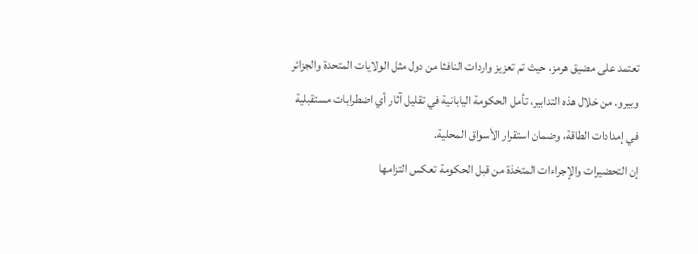تعتمد على مضيق هرمز، حيث تم تعزيز واردات النافثا من دول مثل الولايات المتحدة والجزائر وبيرو. من خلال هذه التدابير، تأمل الحكومة اليابانية في تقليل آثار أي اضطرابات مستقبلية في إمدادات الطاقة، وضمان استقرار الأسواق المحلية.
إن التحضيرات والإجراءات المتخذة من قبل الحكومة تعكس التزامها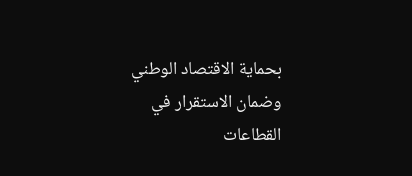بحماية الاقتصاد الوطني وضمان الاستقرار في القطاعات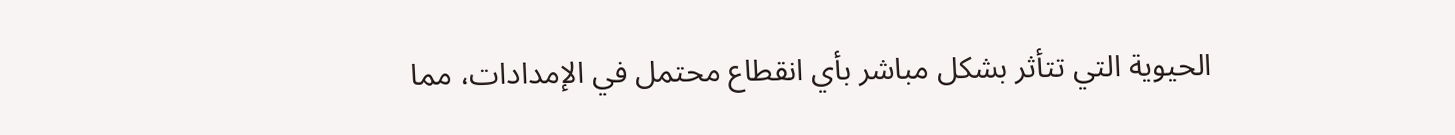الحيوية التي تتأثر بشكل مباشر بأي انقطاع محتمل في الإمدادات، مما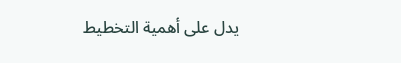يدل على أهمية التخطيط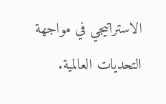الاستراتيجي في مواجهة التحديات العالمية.